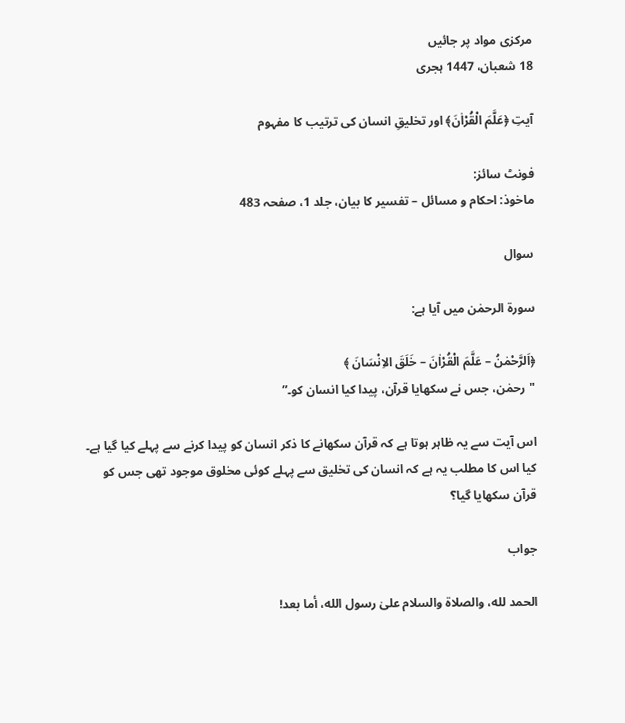مرکزی مواد پر جائیں
18 شعبان، 1447 ہجری

آیتِ ﴿عَلَّمَ الْقُرْاٰنَ﴾ اور تخلیقِ انسان کی ترتیب کا مفہوم

فونٹ سائز:
ماخوذ: احکام و مسائل – تفسیر کا بیان، جلد 1، صفحہ 483

سوال

سورۃ الرحمٰن میں آیا ہے:

﴿اَلرَّحْمٰنُ – عَلَّمَ الْقُرْاٰنَ – خَلَقَ الاِنْسَانَ ﴾
"رحمٰن، جس نے سکھایا قرآن، پیدا کیا انسان کو۔”

اس آیت سے یہ ظاہر ہوتا ہے کہ قرآن سکھانے کا ذکر انسان کو پیدا کرنے سے پہلے کیا گیا ہے۔ کیا اس کا مطلب یہ ہے کہ انسان کی تخلیق سے پہلے کوئی مخلوق موجود تھی جس کو قرآن سکھایا گیا؟

جواب

الحمد لله، والصلاة والسلام علىٰ رسول الله، أما بعد!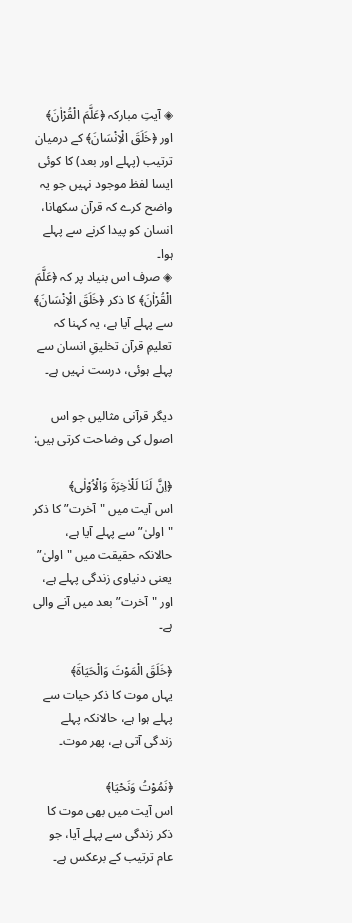◈ آیتِ مبارکہ ﴿عَلَّمَ الْقُرْاٰنَ﴾ اور ﴿خَلَقَ الْاِنْسَانَ﴾ کے درمیان ترتیب (پہلے اور بعد) کا کوئی ایسا لفظ موجود نہیں جو یہ واضح کرے کہ قرآن سکھانا، انسان کو پیدا کرنے سے پہلے ہوا۔
◈ صرف اس بنیاد پر کہ ﴿عَلَّمَ الْقُرْاٰنَ﴾ کا ذکر ﴿خَلَقَ الْاِنْسَانَ﴾ سے پہلے آیا ہے، یہ کہنا کہ تعلیمِ قرآن تخلیقِ انسان سے پہلے ہوئی، درست نہیں ہے۔

دیگر قرآنی مثالیں جو اس اصول کی وضاحت کرتی ہیں:

﴿اِنَّ لَنَا لَلْاٰخِرَۃَ وَالْاُوْلٰی﴾
اس آیت میں "آخرت” کا ذکر "اولیٰ” سے پہلے آیا ہے، حالانکہ حقیقت میں "اولیٰ” یعنی دنیاوی زندگی پہلے ہے، اور "آخرت” بعد میں آنے والی ہے۔

﴿خَلَقَ الْمَوْتَ وَالْحَیَاۃَ﴾
یہاں موت کا ذکر حیات سے پہلے ہوا ہے، حالانکہ پہلے زندگی آتی ہے، پھر موت۔

﴿نَمُوْتُ وَنَحْیَا﴾
اس آیت میں بھی موت کا ذکر زندگی سے پہلے آیا، جو عام ترتیب کے برعکس ہے۔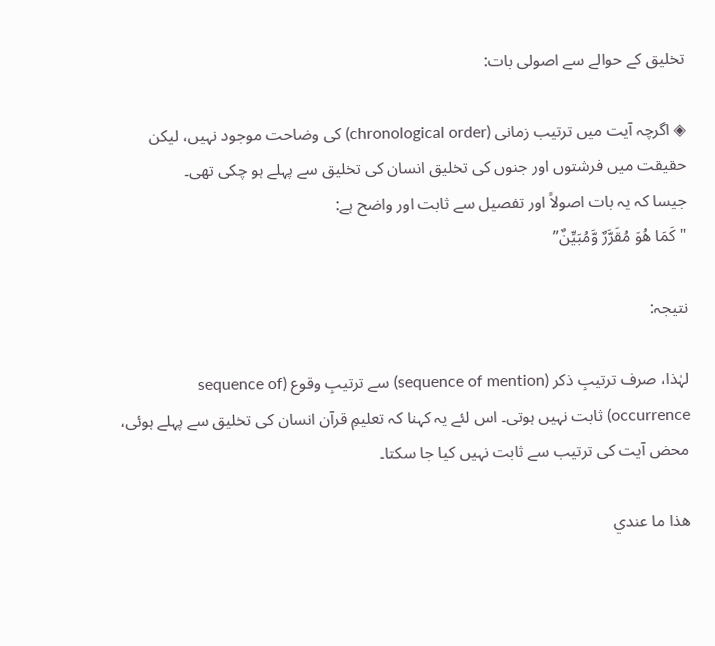تخلیق کے حوالے سے اصولی بات:

◈ اگرچہ آیت میں ترتیب زمانی (chronological order) کی وضاحت موجود نہیں، لیکن حقیقت میں فرشتوں اور جنوں کی تخلیق انسان کی تخلیق سے پہلے ہو چکی تھی۔
جیسا کہ یہ بات اصولاً اور تفصیل سے ثابت اور واضح ہے:
"كَمَا هُوَ مُقَرَّرٌ وَّمُبَيِّنٌ”

نتیجہ:

لہٰذا، صرف ترتیبِ ذکر (sequence of mention) سے ترتیبِ وقوع (sequence of occurrence) ثابت نہیں ہوتی۔ اس لئے یہ کہنا کہ تعلیمِ قرآن انسان کی تخلیق سے پہلے ہوئی، محض آیت کی ترتیب سے ثابت نہیں کیا جا سکتا۔

ھذا ما عندي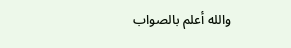والله أعلم بالصواب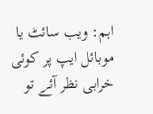اہم: ویب سائٹ یا موبائل ایپ پر کوئی خرابی نظر آئے تو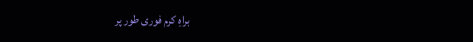براہِ کرم فوری طور پر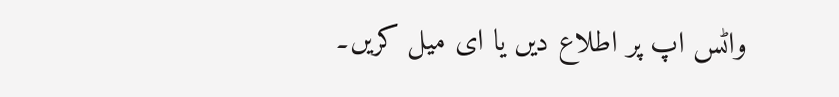واٹس اپ پر اطلاع دیں یا ای میل کریں۔